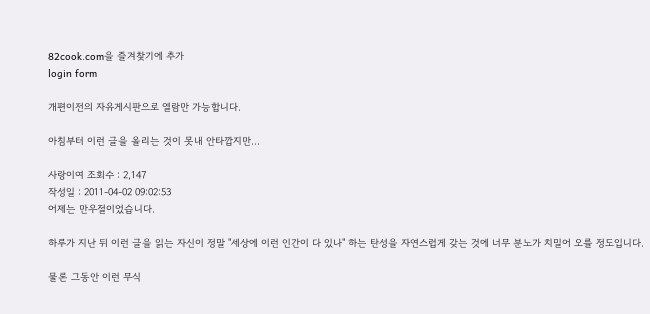82cook.com을 즐겨찾기에 추가
login form

개편이전의 자유게시판으로 열람만 가능합니다.

아침부터 이런 글을 올리는 것이 못내 안타깝지만...

사랑이여 조회수 : 2,147
작성일 : 2011-04-02 09:02:53
어제는 만우절이었습니다.

하루가 지난 뒤 이런 글을 읽는 자신이 정말 "세상에 이런 인간이 다 있나" 하는 탄성을 자연스럽게 갖는 것에 너무 분노가 치밀어 오를 정도입니다.

물론 그동안 이런 무식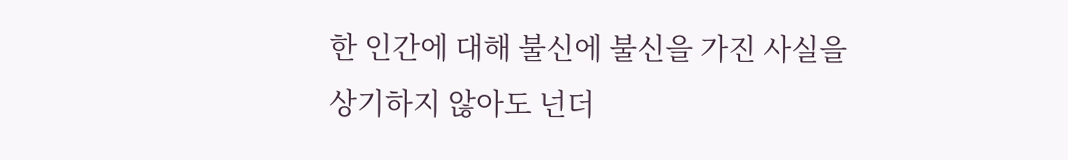한 인간에 대해 불신에 불신을 가진 사실을 상기하지 않아도 넌더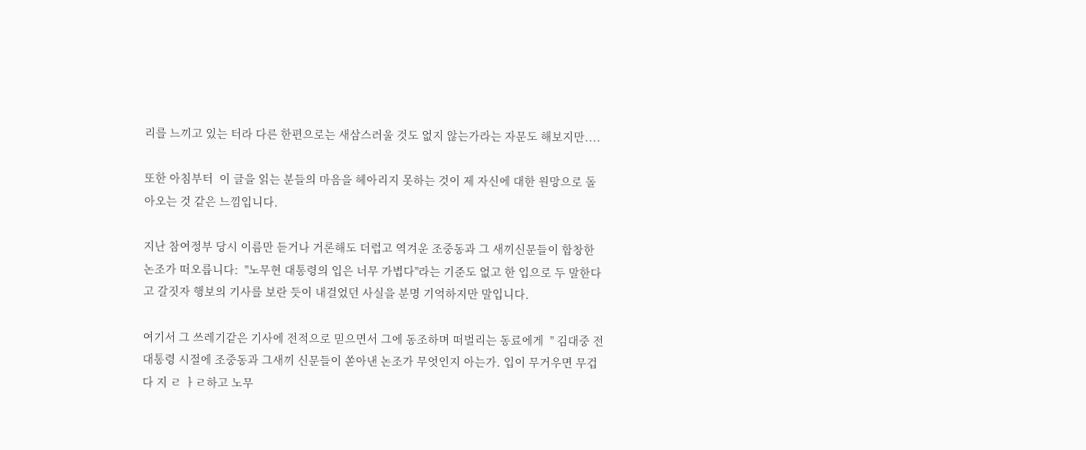리를 느끼고 있는 터라 다른 한편으로는 새삼스러울 것도 없지 않는가라는 자문도 해보지만....

또한 아침부터  이 글을 읽는 분들의 마음을 헤아리지 못하는 것이 제 자신에 대한 원망으로 돌아오는 것 같은 느낌입니다.

지난 참여정부 당시 이름만 듣거나 거론해도 더럽고 역겨운 조중동과 그 새끼신문들이 합창한 논조가 떠오릅니다:  "노무현 대통령의 입은 너무 가볍다"라는 기준도 없고 한 입으로 두 말한다고 갈짓자 행보의 기사를 보란 듯이 내걸었던 사실을 분명 기억하지만 말입니다.

여기서 그 쓰레기같은 기사에 전적으로 믿으면서 그에 동조하며 떠벌리는 동료에게  " 김대중 전 대통령 시절에 조중동과 그새끼 신문들이 쏟아낸 논조가 무엇인지 아는가. 입이 무거우면 무겁다 지 ㄹ ㅏㄹ하고 노무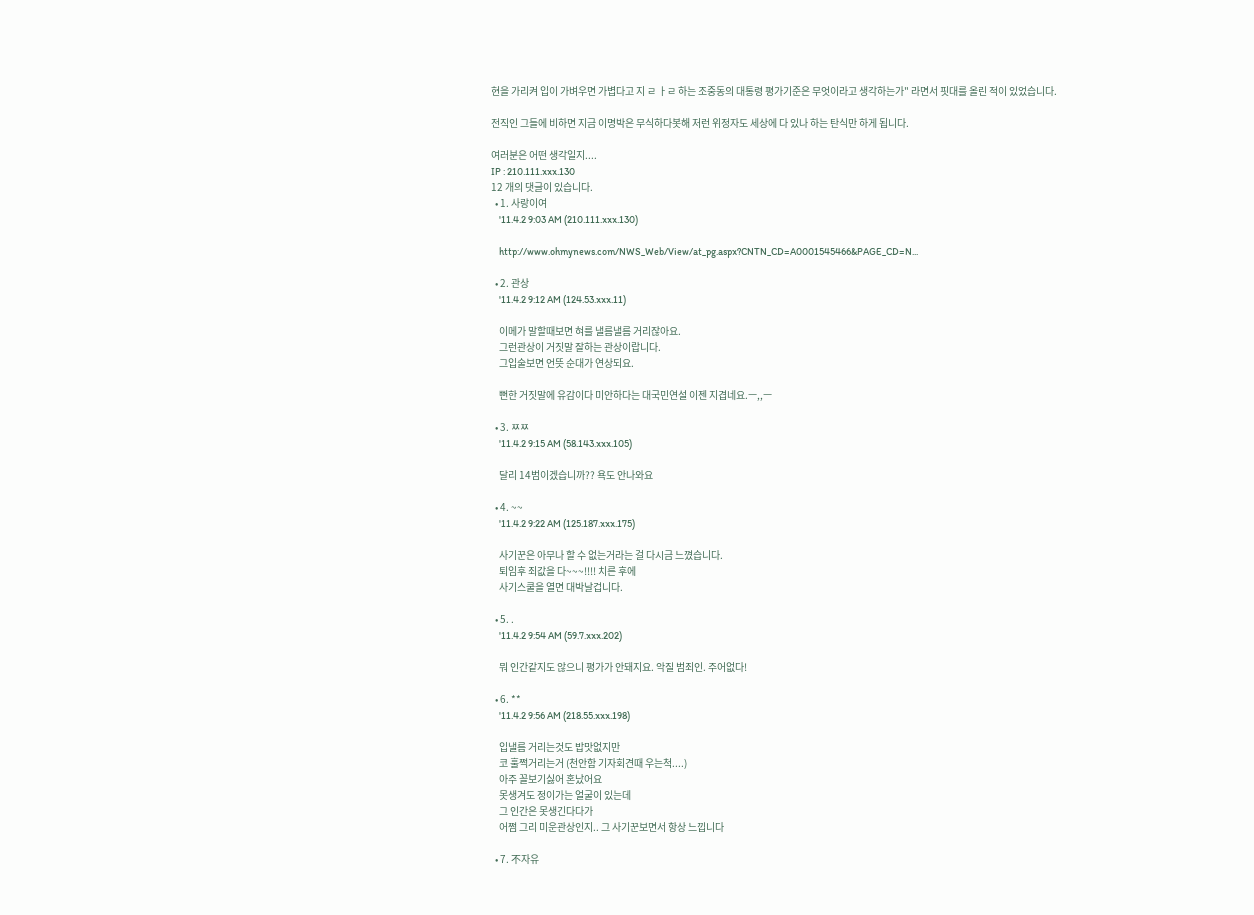현을 가리켜 입이 가벼우면 가볍다고 지 ㄹ ㅏㄹ 하는 조중동의 대통령 평가기준은 무엇이라고 생각하는가" 라면서 핏대를 올린 적이 있었습니다.

전직인 그들에 비하면 지금 이명박은 무식하다봇해 저런 위정자도 세상에 다 있나 하는 탄식만 하게 됩니다.

여러분은 어떤 생각일지....
IP : 210.111.xxx.130
12 개의 댓글이 있습니다.
  • 1. 사랑이여
    '11.4.2 9:03 AM (210.111.xxx.130)

    http://www.ohmynews.com/NWS_Web/View/at_pg.aspx?CNTN_CD=A0001545466&PAGE_CD=N...

  • 2. 관상
    '11.4.2 9:12 AM (124.53.xxx.11)

    이메가 말할때보면 혀를 낼름낼름 거리잖아요.
    그런관상이 거짓말 잘하는 관상이랍니다.
    그입술보면 언뜻 순대가 연상되요.

    뻔한 거짓말에 유감이다 미안하다는 대국민연설 이젠 지겹네요.ㅡ,,ㅡ

  • 3. ㅉㅉ
    '11.4.2 9:15 AM (58.143.xxx.105)

    달리 14범이겠습니까?? 욕도 안나와요

  • 4. ~~
    '11.4.2 9:22 AM (125.187.xxx.175)

    사기꾼은 아무나 할 수 없는거라는 걸 다시금 느꼈습니다.
    퇴임후 죄값을 다~~~!!!! 치른 후에
    사기스쿨을 열면 대박날겁니다.

  • 5. .
    '11.4.2 9:54 AM (59.7.xxx.202)

    뭐 인간같지도 않으니 평가가 안돼지요. 악질 범죄인. 주어없다!

  • 6. **
    '11.4.2 9:56 AM (218.55.xxx.198)

    입낼름 거리는것도 밥맛없지만
    코 훌쩍거리는거 (천안함 기자회견때 우는척....)
    아주 꼴보기싫어 혼났어요
    못생겨도 정이가는 얼굴이 있는데
    그 인간은 못생긴다다가
    어쩜 그리 미운관상인지.. 그 사기꾼보면서 항상 느낍니다

  • 7. 不자유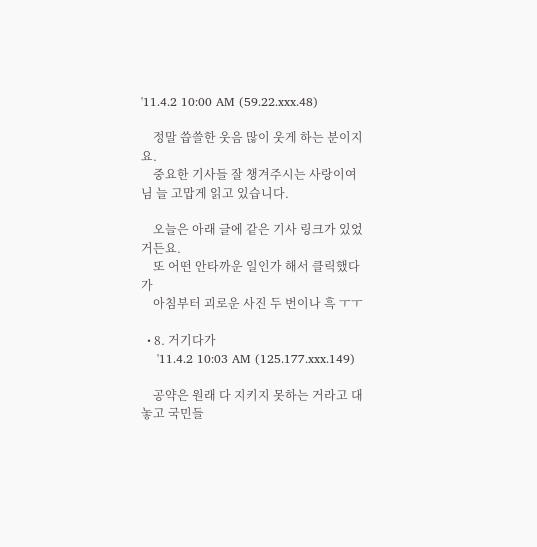'11.4.2 10:00 AM (59.22.xxx.48)

    정말 씁쓸한 웃음 많이 웃게 하는 분이지요.
    중요한 기사들 잘 챙겨주시는 사랑이여님 늘 고맙게 읽고 있습니다.

    오늘은 아래 글에 같은 기사 링크가 있었거든요.
    또 어떤 안타까운 일인가 해서 클릭했다가
    아침부터 괴로운 사진 두 번이나 흑 ㅜㅜ

  • 8. 거기다가
    '11.4.2 10:03 AM (125.177.xxx.149)

    공약은 원래 다 지키지 못하는 거라고 대놓고 국민들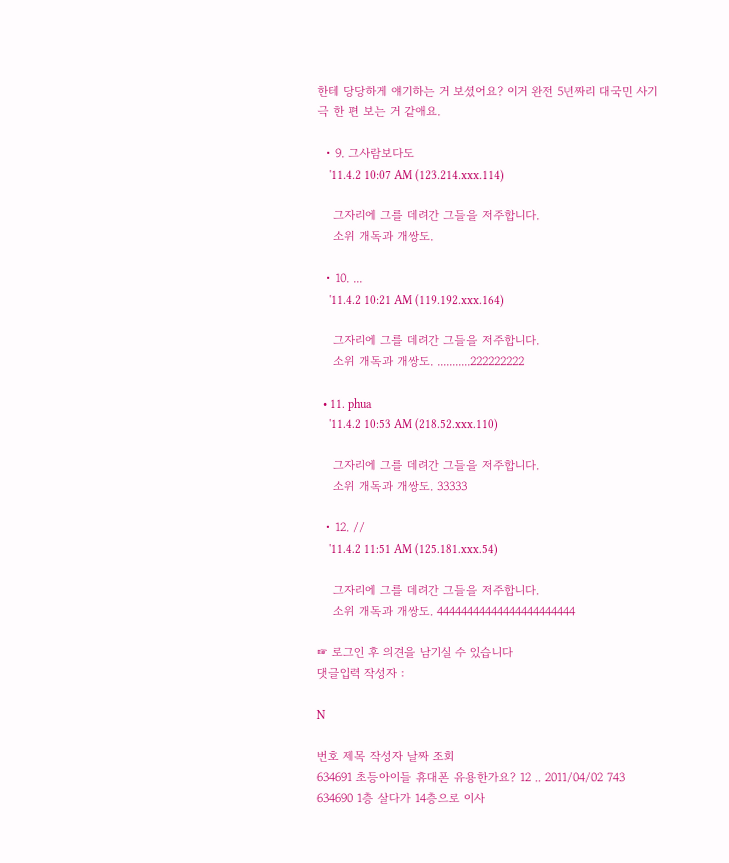한테 당당하게 얘기하는 거 보셨어요? 이거 완전 5년짜리 대국민 사기극 한 편 보는 거 같애요.

  • 9. 그사람보다도
    '11.4.2 10:07 AM (123.214.xxx.114)

    그자리에 그를 데려간 그들을 저주합니다.
    소위 개독과 개쌍도.

  • 10. ...
    '11.4.2 10:21 AM (119.192.xxx.164)

    그자리에 그를 데려간 그들을 저주합니다.
    소위 개독과 개쌍도. ...........222222222

  • 11. phua
    '11.4.2 10:53 AM (218.52.xxx.110)

    그자리에 그를 데려간 그들을 저주합니다.
    소위 개독과 개쌍도. 33333

  • 12. //
    '11.4.2 11:51 AM (125.181.xxx.54)

    그자리에 그를 데려간 그들을 저주합니다.
    소위 개독과 개쌍도. 44444444444444444444444

☞ 로그인 후 의견을 남기실 수 있습니다
댓글입력 작성자 :

N

번호 제목 작성자 날짜 조회
634691 초등아이들 휴대폰 유용한가요? 12 .. 2011/04/02 743
634690 1층 살다가 14층으로 이사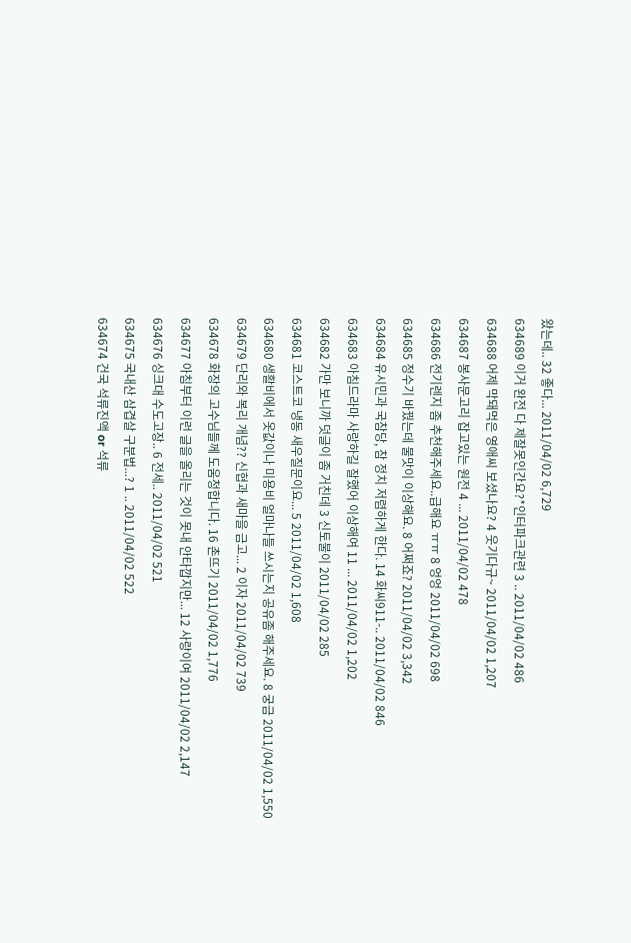왔는데.. 32 좋다... 2011/04/02 6,729
634689 이거 완전 다 제잘못인간요?*인터파크관련 3 .. 2011/04/02 486
634688 어제 막돼먹은 영애씨 보셨나요? 4 웃기다규~ 2011/04/02 1,207
634687 봉사문고리 잡고있는 원전 4 ... 2011/04/02 478
634686 전기렌지 좀 추천해주세요..급해요 ㅠㅠ 8 엉엉 2011/04/02 698
634685 정수기 바꿨는데 물맛이 이상해요. 8 어쩌죠? 2011/04/02 3,342
634684 유시민과 국참당, 참 정치 저렴하게 한다. 14 화씨911-.. 2011/04/02 846
634683 아침드라마 사랑하길 잘했어 이상해여 11 ... 2011/04/02 1,202
634682 가만 보니까 덧글이 좀 거친데 3 신토불이 2011/04/02 285
634681 코스트코 냉동 새우질문이요... 5 2011/04/02 1,608
634680 생활비에서 옷값이나 미용비 얼마나들 쓰시는지 공유좀 해주세요. 8 궁금 2011/04/02 1,550
634679 단리와 복리 개념?? 신협과 새마을 금고... 2 이자 2011/04/02 739
634678 화장의 고수님들께 도움청합니다. 16 촌뜨기 2011/04/02 1,776
634677 아침부터 이런 글을 올리는 것이 못내 안타깝지만... 12 사랑이여 2011/04/02 2,147
634676 싱크대 수도고장.. 6 전세.. 2011/04/02 521
634675 국내산 삼겹살 구분법...? 1 .. 2011/04/02 522
634674 건국 석류진액 or 석류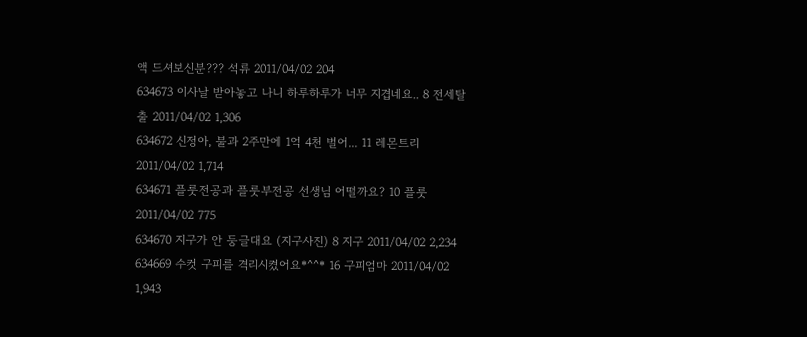액 드셔보신분??? 석류 2011/04/02 204
634673 이사날 받아놓고 나니 하루하루가 너무 지겹네요.. 8 전세탈출 2011/04/02 1,306
634672 신정아, 불과 2주만에 1억 4천 벌어... 11 레몬트리 2011/04/02 1,714
634671 플룻전공과 플룻부전공 선생님 어떨까요? 10 플룻 2011/04/02 775
634670 지구가 안 둥글대요 (지구사진) 8 지구 2011/04/02 2,234
634669 수컷 구피를 격리시켰어요*^^* 16 구피엄마 2011/04/02 1,943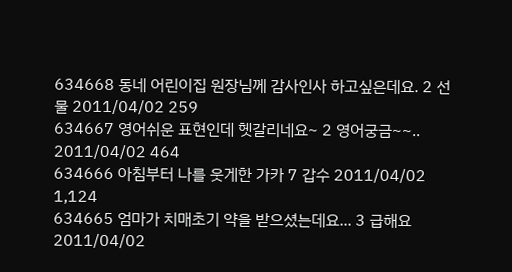634668 동네 어린이집 원장님께 감사인사 하고싶은데요. 2 선물 2011/04/02 259
634667 영어쉬운 표현인데 헷갈리네요~ 2 영어궁금~~.. 2011/04/02 464
634666 아침부터 나를 웃게한 가카 7 갑수 2011/04/02 1,124
634665 엄마가 치매초기 약을 받으셨는데요... 3 급해요 2011/04/02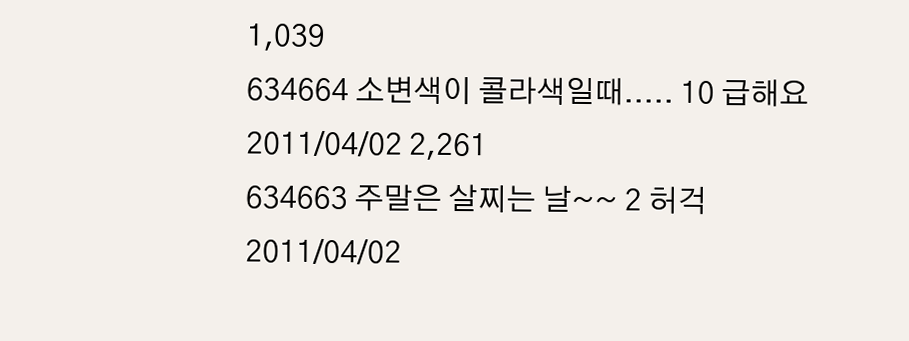1,039
634664 소변색이 콜라색일때..... 10 급해요 2011/04/02 2,261
634663 주말은 살찌는 날~~ 2 허걱 2011/04/02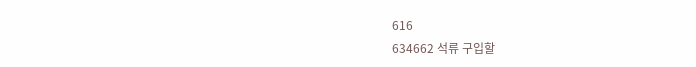616
634662 석류 구입할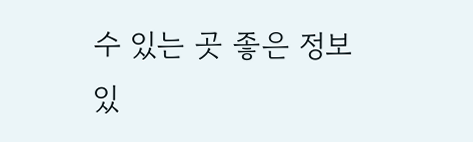수 있는 곳 좋은 정보 있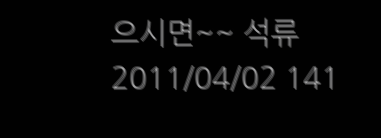으시면~~ 석류 2011/04/02 141